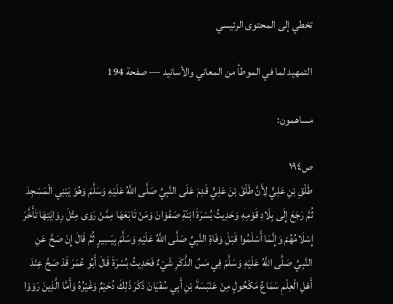تخطي إلى المحتوى الرئيسي

التمهيد لما في الموطأ من المعاني والأسانيد — صفحة 194

مساهمون:

ص١٩٤
طَلْقِ بْنِ عَلِيٍّ لِأَنَّ طَلْقَ بْنَ عَلِيٍّ قَدِمَ عَلَى النَّبِيِّ صَلَّى اللَّهُ عَلَيْهِ وَسَلَّمَ وَهُوَ يَبْنِي الْمَسْجِدَ ثُمَّ رَجَعَ إِلَى بِلَادِ قَوْمِهِ وَحَدِيثُ بُسْرَةَ ابْنَةِ صَفْوَانَ وَمَنْ تَابَعَهَا مِمَّنْ رَوَى مِثْلَ رِوَايَتِهَا تَأَخَّرَ إِسْلَامُهُمْ وَإِنَّمَا أَسْلَمُوا قَبْلَ وَفَاةِ النَّبِيِّ صَلَّى اللَّهُ عَلَيْهِ وَسَلَّمَ بِيَسِيرٍ ثُمَّ قَالَ إِنْ صَحَّ عَنِ النَّبِيِّ صَلَّى اللَّهُ عَلَيْهِ وَسَلَّمَ فِي مَسِّ الذَّكَرِ شَيْءٌ فَحَدِيثُ بُسْرَةَ قَالَ أَبُو عُمَرَ قَدْ صَحَّ عِنْدَ أَهْلِ الْعِلْمِ سَمَاعُ مَكْحُولٍ مِنْ عَنْبَسَةَ بْنِ أَبِي سُفْيَانَ ذَكَرَ ذَلِكَ دُحَيْمٌ وَغَيْرُهُ وَأَمَّا الَّذِينَ رَوَوْا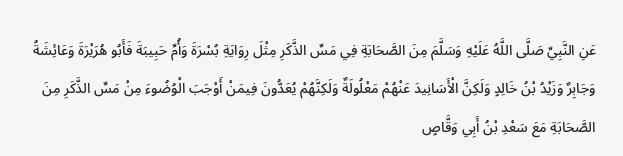عَنِ النَّبِيِّ صَلَّى اللَّهُ عَلَيْهِ وَسَلَّمَ مِنَ الصَّحَابَةِ فِي مَسِّ الذَّكَرِ مِثْلَ رِوَايَةِ بُسْرَةَ وَأُمِّ حَبِيبَةَ فَأَبُو هُرَيْرَةَ وَعَائِشَةُ وَجَابِرٌ وَزَيْدُ بْنُ خَالِدٍ وَلَكِنَّ الْأَسَانِيدَ عَنْهُمْ مَعْلُولَةٌ وَلَكِنَّهُمْ يُعَدُّونَ فِيمَنْ أَوْجَبَ الْوُضُوءَ مِنْ مَسِّ الذَّكَرِ مِنَ الصَّحَابَةِ مَعَ سَعْدِ بْنُ أَبِي وَقَّاصٍ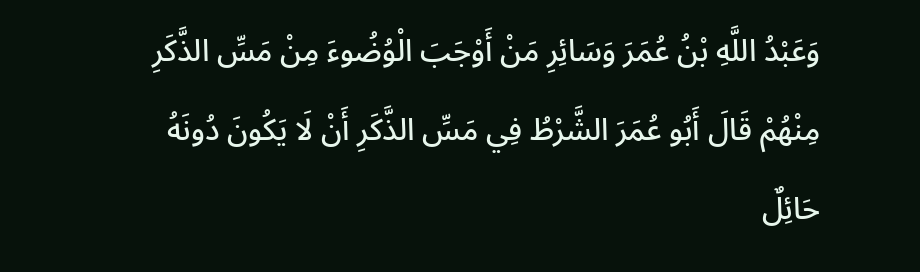وَعَبْدُ اللَّهِ بْنُ عُمَرَ وَسَائِرِ مَنْ أَوْجَبَ الْوُضُوءَ مِنْ مَسِّ الذَّكَرِ مِنْهُمْ قَالَ أَبُو عُمَرَ الشَّرْطُ فِي مَسِّ الذَّكَرِ أَنْ لَا يَكُونَ دُونَهُ حَائِلٌ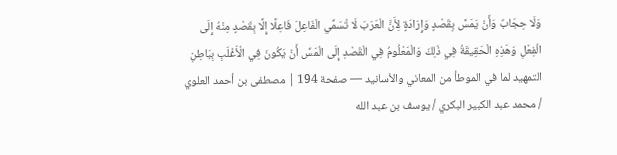وَلَا حِجَابٌ وَأَنْ يَمَسَّ بِقَصْدٍ وَإِرَادَةٍ لِأَنَّ الْعَرَبَ لَا تُسَمِّي الْفَاعِلَ فَاعِلًا إِلَّا بِقَصْدٍ مِنْهُ إِلَى الْفِعْلِ وَهَذِهِ الْحَقِيقَةُ فِي ذَلِكَ وَالْمَعْلُومُ فِي الْقَصْدِ إِلَى الْمَسِّ أَنْ يَكُونَ فِي الْأَغْلَبِ بِبَاطِنِ
التمهيد لما في الموطأ من المعاني والأسانيد — صفحة 194 | مصطفى بن أحمد العلوي / محمد عبد الكبير البكري / يوسف بن عبد الله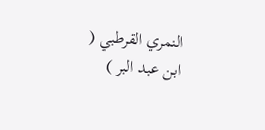النمري القرطبي ( ابن عبد البر )